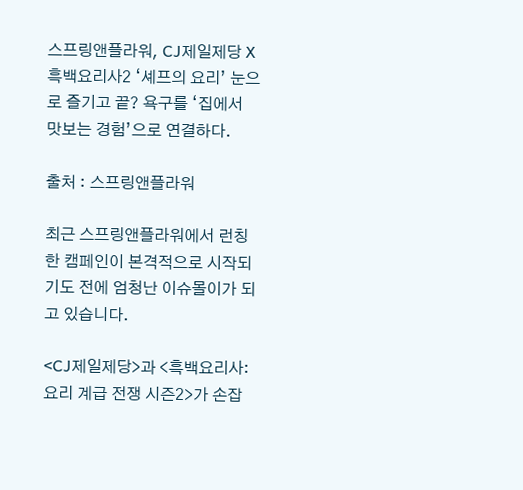스프링앤플라워, CJ제일제당 X 흑백요리사2 ‘셰프의 요리’ 눈으로 즐기고 끝? 욕구를 ‘집에서 맛보는 경험’으로 연결하다.

출처 : 스프링앤플라워

최근 스프링앤플라워에서 런칭한 캠페인이 본격적으로 시작되기도 전에 엄청난 이슈몰이가 되고 있습니다.

<CJ제일제당>과 <흑백요리사: 요리 계급 전쟁 시즌2>가 손잡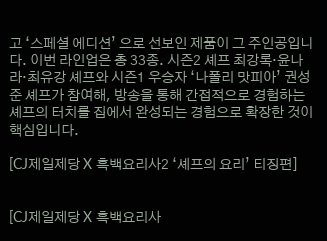고 ‘스페셜 에디션’ 으로 선보인 제품이 그 주인공입니다. 이번 라인업은 총 33종. 시즌2 셰프 최강록·윤나라·최유강 셰프와 시즌1 우승자 ‘나폴리 맛피아’ 권성준 셰프가 참여해, 방송을 통해 간접적으로 경험하는 셰프의 터치를 집에서 완성되는 경험으로 확장한 것이 핵심입니다.

[CJ제일제당 X 흑백요리사2 ‘셰프의 요리’ 티징편]


[CJ제일제당 X 흑백요리사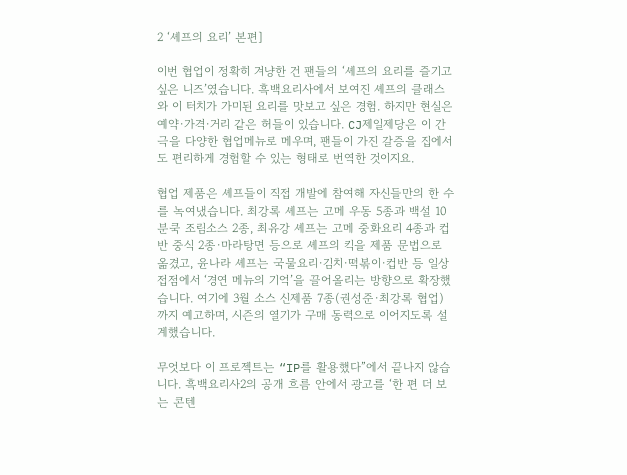2 ‘셰프의 요리’ 본편]

이번 협업이 정확히 겨냥한 건 팬들의 ‘셰프의 요리를 즐기고 싶은 니즈’였습니다. 흑백요리사에서 보여진 셰프의 클래스와 이 터치가 가미된 요리를 맛보고 싶은 경험. 하지만 현실은 예약·가격·거리 같은 허들이 있습니다. CJ제일제당은 이 간극을 다양한 협업메뉴로 메우며, 팬들이 가진 갈증을 집에서도 편리하게 경험할 수 있는 형태로 번역한 것이지요.

협업 제품은 셰프들이 직접 개발에 참여해 자신들만의 한 수를 녹여냈습니다. 최강록 셰프는 고메 우동 5종과 백설 10분쿡 조림소스 2종, 최유강 셰프는 고메 중화요리 4종과 컵반 중식 2종·마라탕면 등으로 셰프의 킥을 제품 문법으로 옮겼고, 윤나라 셰프는 국물요리·김치·떡볶이·컵반 등 일상 접점에서 ‘경연 메뉴의 기억’을 끌어올리는 방향으로 확장했습니다. 여기에 3월 소스 신제품 7종(권성준·최강록 협업)까지 예고하며, 시즌의 열기가 구매 동력으로 이어지도록 설계했습니다.

무엇보다 이 프로젝트는 “IP를 활용했다”에서 끝나지 않습니다. 흑백요리사2의 공개 흐름 안에서 광고를 ‘한 편 더 보는 콘텐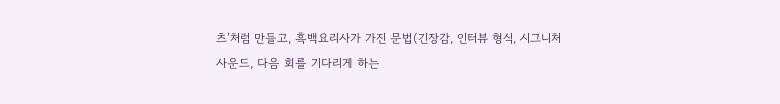츠’처럼 만들고, 흑백요리사가 가진 문법(긴장감, 인터뷰 형식, 시그니처 사운드, 다음 회를 기다리게 하는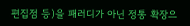편집점 등)을 패러디가 아닌 정통 확장으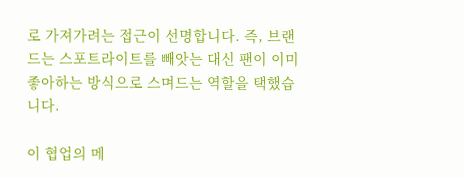로 가져가려는 접근이 선명합니다. 즉, 브랜드는 스포트라이트를 빼앗는 대신 팬이 이미 좋아하는 방식으로 스며드는 역할을 택했습니다.

이 협업의 메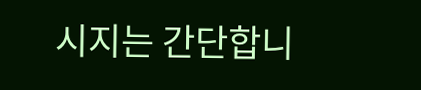시지는 간단합니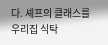다. 셰프의 클래스를 우리집 식탁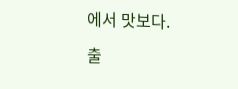에서 맛보다.

출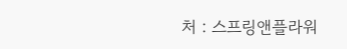처 : 스프링앤플라워